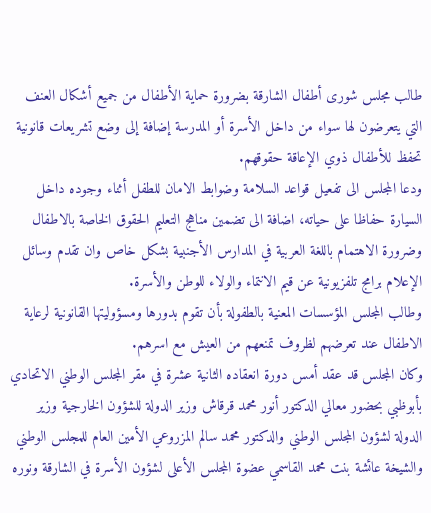طالب مجلس شورى أطفال الشارقة بضرورة حماية الأطفال من جميع أشكال العنف التي يتعرضون لها سواء من داخل الأسرة أو المدرسة إضافة إلى وضع تشريعات قانونية تحفظ للأطفال ذوي الإعاقة حقوقهم.
ودعا المجلس الى تفعيل قواعد السلامة وضوابط الامان للطفل أثناء وجوده داخل السيارة حفاظا على حياته، اضافة الى تضمين مناهج التعليم الحقوق الخاصة بالاطفال وضرورة الاهتمام باللغة العربية في المدارس الأجنبية بشكل خاص وان تقدم وسائل الإعلام برامج تلفزيونية عن قيم الانتماء والولاء للوطن والأسرة.
وطالب المجلس المؤسسات المعنية بالطفولة بأن تقوم بدورها ومسؤوليتها القانونية لرعاية الاطفال عند تعرضهم لظروف تمنعهم من العيش مع اسرهم.
وكان المجلس قد عقد أمس دورة انعقاده الثانية عشرة في مقر المجلس الوطني الاتحادي بأبوظبي بحضور معالي الدكتور أنور محمد قرقاش وزير الدولة للشؤون الخارجية وزير الدولة لشؤون المجلس الوطني والدكتور محمد سالم المزروعي الأمين العام للمجلس الوطني والشيخة عائشة بنت محمد القاسمي عضوة المجلس الأعلى لشؤون الأسرة في الشارقة ونوره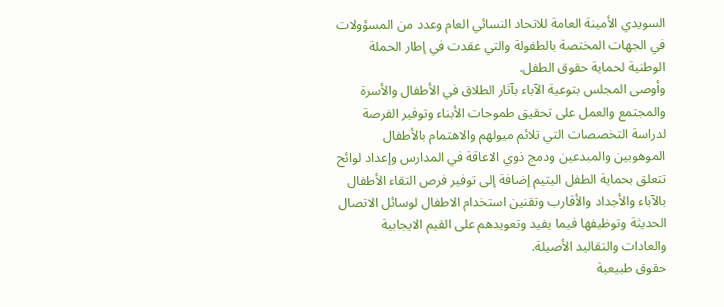السويدي الأمينة العامة للاتحاد النسائي العام وعدد من المسؤولات في الجهات المختصة بالطفولة والتي عقدت في إطار الحملة الوطنية لحماية حقوق الطفل.
وأوصى المجلس بتوعية الآباء بآثار الطلاق في الأطفال والأسرة والمجتمع والعمل على تحقيق طموحات الأبناء وتوفير الفرصة لدراسة التخصصات التي تلائم ميولهم والاهتمام بالأطفال الموهوبين والمبدعين ودمج ذوي الاعاقة في المدارس وإعداد لوائح تتعلق بحماية الطفل اليتيم إضافة إلى توفير فرص التقاء الأطفال بالآباء والأجداد والأقارب وتقنين استخدام الاطفال لوسائل الاتصال الحديثة وتوظيفها فيما يفيد وتعويدهم على القيم الايجابية والعادات والتقاليد الأصيلة.
حقوق طبيعية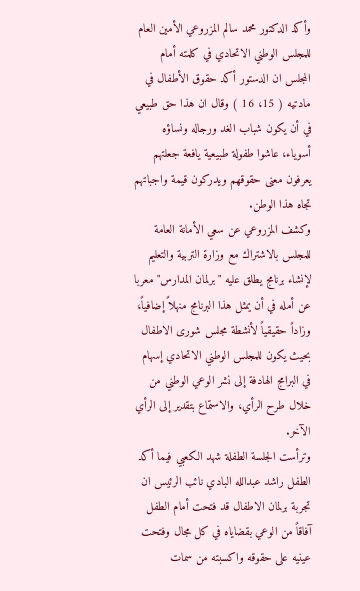وأكد الدكتور محمد سالم المزروعي الأمين العام للمجلس الوطني الاتحادي في كلمته أمام المجلس ان الدستور أكد حقوق الأطفال في مادتيه ( 15، 16 ) وقال ان هذا حق طبيعي في أن يكون شباب الغد ورجاله ونساؤه أسوياء، عاشوا طفولة طبيعية يافعة جعلتهم يعرفون معنى حقوقهم ويدركون قيمة واجباتهم تجاه هذا الوطن.
وكشف المزروعي عن سعي الأمانة العامة للمجلس بالاشتراك مع وزارة التربية والتعليم لإنشاء برنامج يطلق عليه "برلمان المدارس" معربا عن أمله في أن يمثل هذا البرنامج منهلاً إضافياً، وزاداً حقيقياً لأنشطة مجلس شورى الاطفال بحيث يكون للمجلس الوطني الاتحادي إسهام في البرامج الهادفة إلى نشر الوعي الوطني من خلال طرح الرأي، والاستماع بتقدير إلى الرأي الآخر.
وترأست الجلسة الطفلة شهد الكعبي فيما أكد الطفل راشد عبدالله البادي نائب الرئيس ان تجربة برلمان الاطفال قد فتحت أمام الطفل آفاقاً من الوعي بقضاياه في كل مجال وفتحت عينيه على حقوقه واكسبته من سمات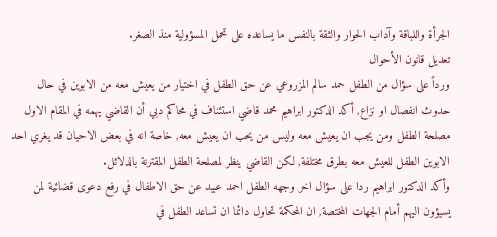الجرأة واللباقة وآداب الحوار والثقة بالنفس ما يساعده على تحمل المسؤولية منذ الصغر.
تعديل قانون الأحوال
ورداً على سؤال من الطفل حمد سالم المزروعي عن حق الطفل في اختيار من يعيش معه من الابوين في حال حدوث انفصال او نزاع, أكد الدكتور ابراهيم محمد قاضي استئناف في محاكم دبي أن القاضي يهمه في المقام الاول مصلحة الطفل ومن يجب ان يعيش معه وليس من يحب ان يعيش معه, خاصة انه في بعض الاحيان قد يغري احد الابوين الطفل للعيش معه بطرق مختلفة, لكن القاضي ينظر لمصلحة الطفل المقترنة بالدلائل.
وأكد الدكتور ابراهيم ردا على سؤال اخر وجهه الطفل احمد عبيد عن حق الاطفال في رفع دعوى قضائية لمن يسيؤون اليهم أمام الجهات المختصة, ان المحكمة تحاول دائما ان تساعد الطفل في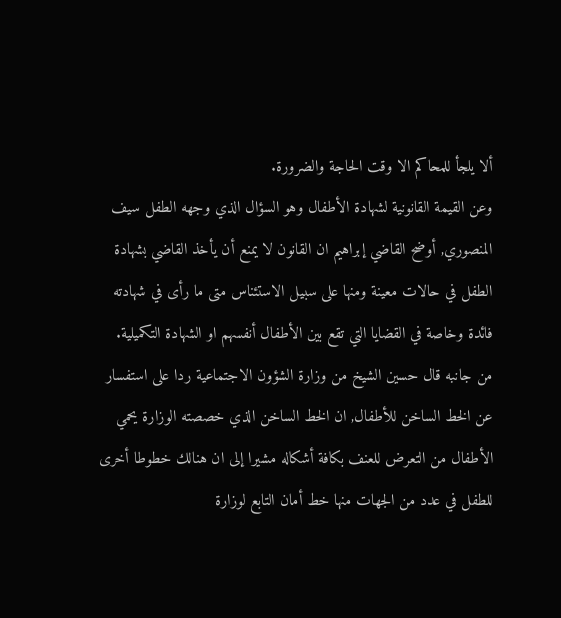ألا يلجأ للمحاكم الا وقت الحاجة والضرورة.
وعن القيمة القانونية لشهادة الأطفال وهو السؤال الذي وجهه الطفل سيف المنصوري, أوضح القاضي إبراهيم ان القانون لا يمنع أن يأخذ القاضي بشهادة الطفل في حالات معينة ومنها على سبيل الاستئناس متى ما رأى في شهادته فائدة وخاصة في القضايا التي تقع بين الأطفال أنفسهم او الشهادة التكميلية.
من جانبه قال حسين الشيخ من وزارة الشؤون الاجتماعية ردا على استفسار عن الخط الساخن للأطفال, ان الخط الساخن الذي خصصته الوزارة يحمي الأطفال من التعرض للعنف بكافة أشكاله مشيرا إلى ان هنالك خطوطا أخرى للطفل في عدد من الجهات منها خط أمان التابع لوزارة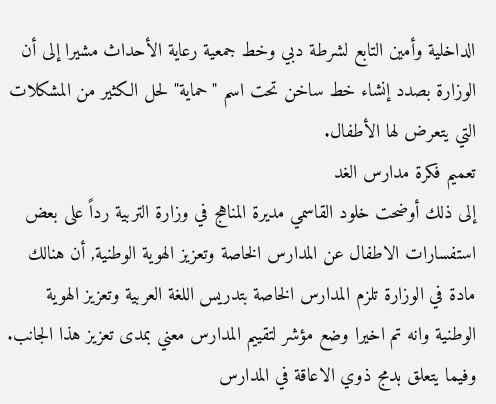الداخلية وأمين التابع لشرطة دبي وخط جمعية رعاية الأحداث مشيرا إلى أن الوزارة بصدد إنشاء خط ساخن تحت اسم "حماية" لحل الكثير من المشكلات التي يتعرض لها الأطفال.
تعميم فكرة مدارس الغد
إلى ذلك أوضحت خلود القاسمي مديرة المناهج في وزارة التربية رداً على بعض استفسارات الاطفال عن المدارس الخاصة وتعزيز الهوية الوطنية, أن هنالك مادة في الوزارة تلزم المدارس الخاصة بتدريس اللغة العربية وتعزيز الهوية الوطنية وانه تم اخيرا وضع مؤشر لتقييم المدارس معني بمدى تعزيز هذا الجانب.
وفيما يتعلق بدمج ذوي الاعاقة في المدارس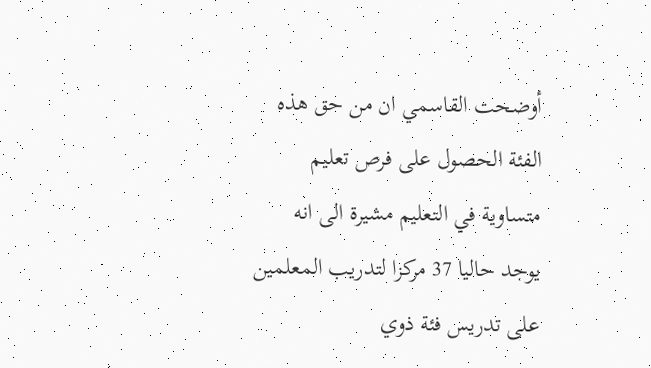أوضحت القاسمي ان من حق هذه الفئة الحصول على فرص تعليم متساوية في التعليم مشيرة الى انه يوجد حاليا 37 مركزا لتدريب المعلمين على تدريس فئة ذوي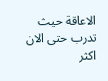الاعاقة حيث تدرب حتى الان اكثر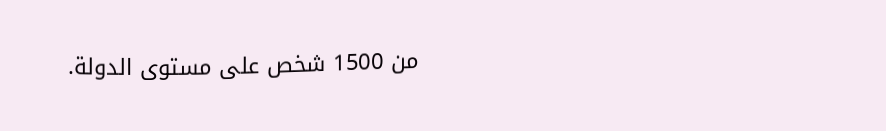من 1500 شخص على مستوى الدولة.